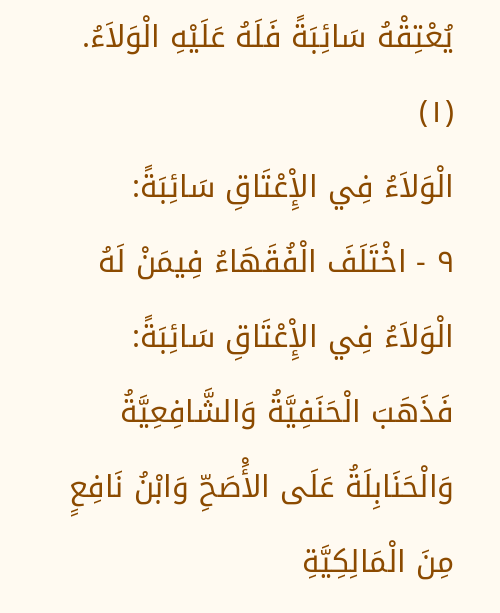يُعْتِقْهُ سَائِبَةً فَلَهُ عَلَيْهِ الْوَلاَءُ. (١)
الْوَلاَءُ فِي الإِْعْتَاقِ سَائِبَةً:
٩ - اخْتَلَفَ الْفُقَهَاءُ فِيمَنْ لَهُ الْوَلاَءُ فِي الإِْعْتَاقِ سَائِبَةً:
فَذَهَبَ الْحَنَفِيَّةُ وَالشَّافِعِيَّةُ وَالْحَنَابِلَةُ عَلَى الأَْصَحِّ وَابْنُ نَافِعٍ مِنَ الْمَالِكِيَّةِ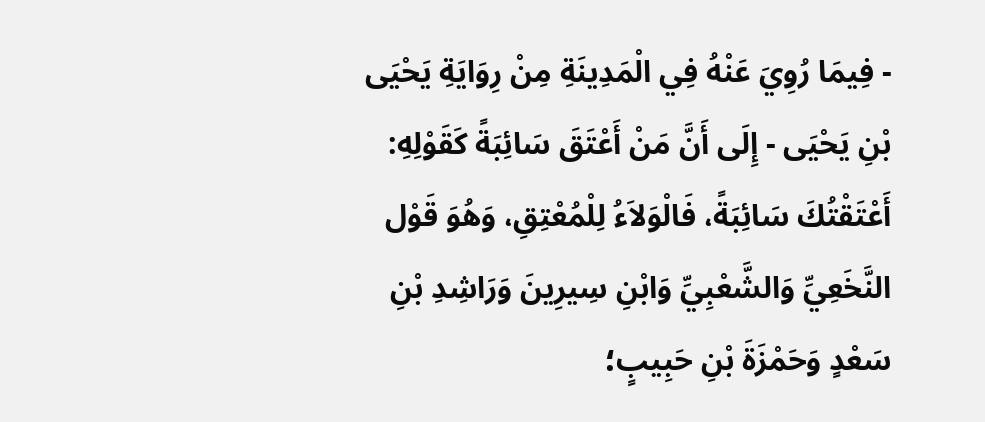- فِيمَا رُوِيَ عَنْهُ فِي الْمَدِينَةِ مِنْ رِوَايَةِ يَحْيَى بْنِ يَحْيَى - إِلَى أَنَّ مَنْ أَعْتَقَ سَائِبَةً كَقَوْلِهِ: أَعْتَقْتُكَ سَائِبَةً، فَالْوَلاَءُ لِلْمُعْتِقِ، وَهُوَ قَوْل النَّخَعِيِّ وَالشَّعْبِيِّ وَابْنِ سِيرِينَ وَرَاشِدِ بْنِ سَعْدٍ وَحَمْزَةَ بْنِ حَبِيبٍ؛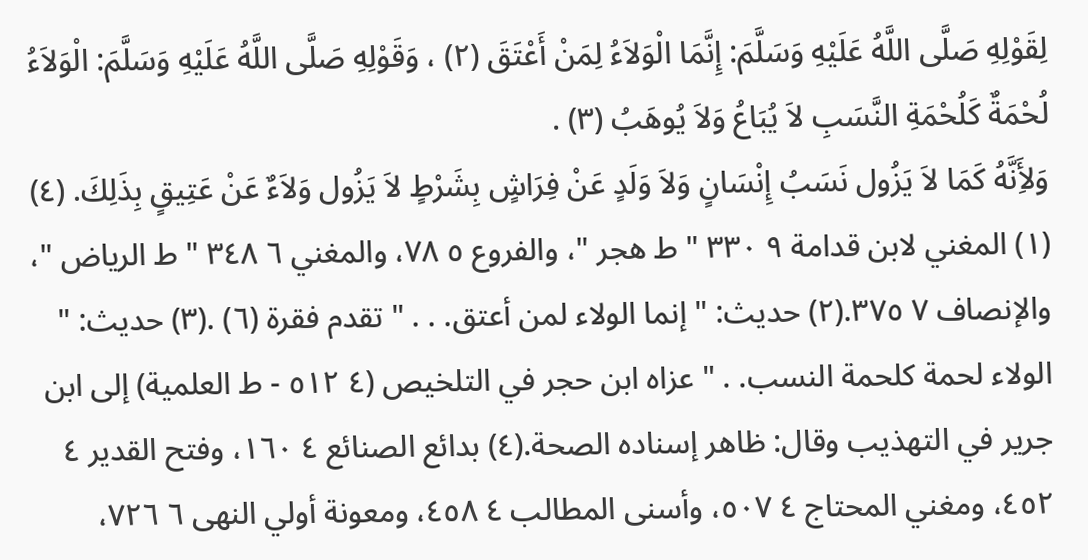لِقَوْلِهِ صَلَّى اللَّهُ عَلَيْهِ وَسَلَّمَ: إِنَّمَا الْوَلاَءُ لِمَنْ أَعْتَقَ (٢) ، وَقَوْلِهِ صَلَّى اللَّهُ عَلَيْهِ وَسَلَّمَ: الْوَلاَءُ لُحْمَةٌ كَلُحْمَةِ النَّسَبِ لاَ يُبَاعُ وَلاَ يُوهَبُ (٣) .
وَلأَِنَّهُ كَمَا لاَ يَزُول نَسَبُ إِنْسَانٍ وَلاَ وَلَدٍ عَنْ فِرَاشٍ بِشَرْطٍ لاَ يَزُول وَلاَءٌ عَنْ عَتِيقٍ بِذَلِكَ. (٤)
(١) المغني لابن قدامة ٩ ٣٣٠ " ط هجر "، والفروع ٥ ٧٨، والمغني ٦ ٣٤٨ " ط الرياض "، والإنصاف ٧ ٣٧٥.(٢) حديث: " إنما الولاء لمن أعتق. . . " تقدم فقرة (٦) .(٣) حديث: " الولاء لحمة كلحمة النسب. . " عزاه ابن حجر في التلخيص (٤ ٥١٢ - ط العلمية) إلى ابن جرير في التهذيب وقال: ظاهر إسناده الصحة.(٤) بدائع الصنائع ٤ ١٦٠، وفتح القدير ٤ ٤٥٢، ومغني المحتاج ٤ ٥٠٧، وأسنى المطالب ٤ ٤٥٨، ومعونة أولي النهى ٦ ٧٢٦،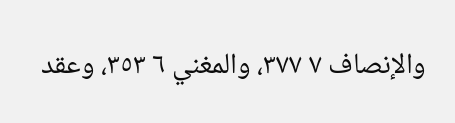والإنصاف ٧ ٣٧٧، والمغني ٦ ٣٥٣، وعقد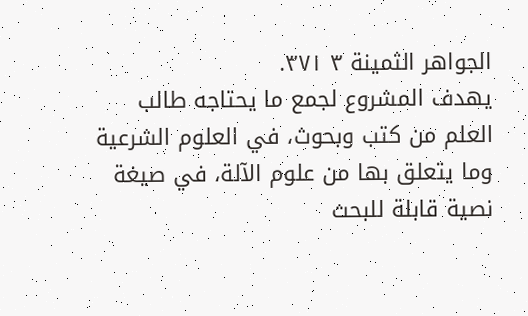الجواهر الثمينة ٣ ٣٧١.
يهدف المشروع لجمع ما يحتاجه طالب العلم من كتب وبحوث، في العلوم الشرعية وما يتعلق بها من علوم الآلة، في صيغة نصية قابلة للبحث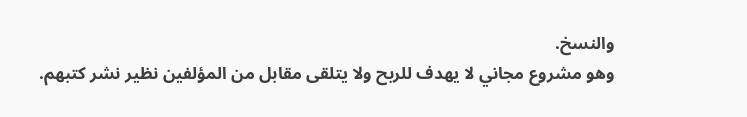والنسخ.
وهو مشروع مجاني لا يهدف للربح ولا يتلقى مقابل من المؤلفين نظير نشر كتبهم.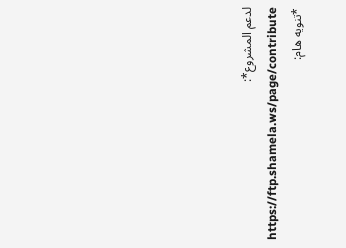لدعم المشروع*: https://ftp.shamela.ws/page/contribute
*تنويه هام: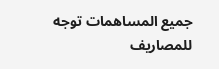جميع المساهمات توجه للمصاريف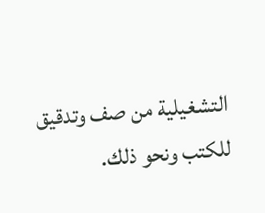التشغيلية من صف وتدقيق للكتب ونحو ذلك.